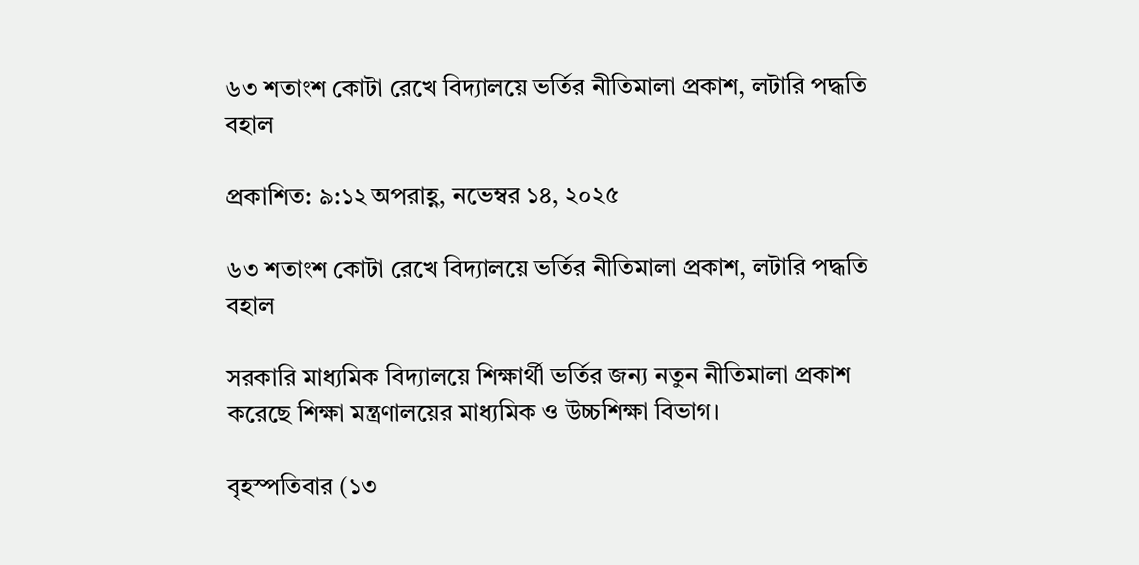৬৩ শতাংশ কোটা রেখে বিদ্যালয়ে ভর্তির নীতিমালা প্রকাশ, লটারি পদ্ধতি বহাল

প্রকাশিত: ৯:১২ অপরাহ্ণ, নভেম্বর ১৪, ২০২৫

৬৩ শতাংশ কোটা রেখে বিদ্যালয়ে ভর্তির নীতিমালা প্রকাশ, লটারি পদ্ধতি বহাল

সরকারি মাধ্যমিক বিদ্যালয়ে শিক্ষার্থী ভর্তির জন্য নতুন নীতিমালা প্রকাশ করেছে শিক্ষা মন্ত্রণালয়ের মাধ্যমিক ও উচ্চশিক্ষা বিভাগ।

বৃহস্পতিবার (১৩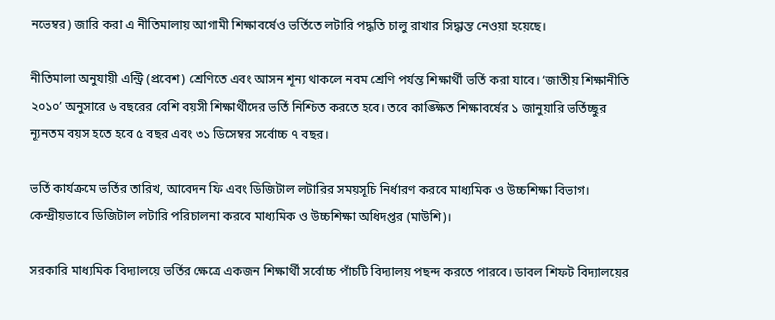নভেম্বর) জারি করা এ নীতিমালায় আগামী শিক্ষাবর্ষেও ভর্তিতে লটারি পদ্ধতি চালু রাখার সিদ্ধান্ত নেওয়া হয়েছে।

নীতিমালা অনুযায়ী এন্ট্রি (প্রবেশ) শ্রেণিতে এবং আসন শূন্য থাকলে নবম শ্রেণি পর্যন্ত শিক্ষার্থী ভর্তি করা যাবে। ‘জাতীয় শিক্ষানীতি ২০১০’ অনুসারে ৬ বছরের বেশি বয়সী শিক্ষার্থীদের ভর্তি নিশ্চিত করতে হবে। তবে কাঙ্ক্ষিত শিক্ষাবর্ষের ১ জানুয়ারি ভর্তিচ্ছুর ন্যূনতম বয়স হতে হবে ৫ বছর এবং ৩১ ডিসেম্বর সর্বোচ্চ ৭ বছর।

ভর্তি কার্যক্রমে ভর্তির তারিখ, আবেদন ফি এবং ডিজিটাল লটারির সময়সূচি নির্ধারণ করবে মাধ্যমিক ও উচ্চশিক্ষা বিভাগ। কেন্দ্রীয়ভাবে ডিজিটাল লটারি পরিচালনা করবে মাধ্যমিক ও উচ্চশিক্ষা অধিদপ্তর (মাউশি)।

সরকারি মাধ্যমিক বিদ্যালয়ে ভর্তির ক্ষেত্রে একজন শিক্ষার্থী সর্বোচ্চ পাঁচটি বিদ্যালয় পছন্দ করতে পারবে। ডাবল শিফট বিদ্যালয়ের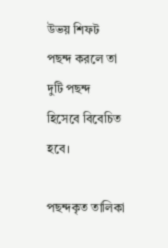উভয় শিফট পছন্দ করলে তা দুটি পছন্দ হিসেবে বিবেচিত হবে।

পছন্দকৃত তালিকা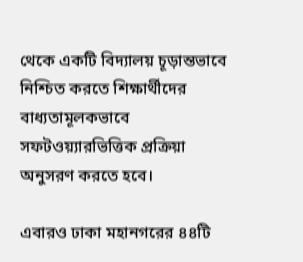থেকে একটি বিদ্যালয় চূড়ান্তভাবে নিশ্চিত করতে শিক্ষার্থীদের বাধ্যতামূলকভাবে সফটওয়্যারভিত্তিক প্রক্রিয়া অনুসরণ করতে হবে।

এবারও ঢাকা মহানগরের ৪৪টি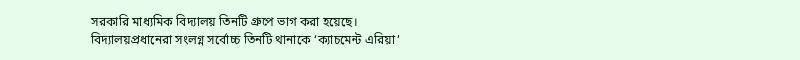সরকারি মাধ্যমিক বিদ্যালয় তিনটি গ্রুপে ভাগ করা হয়েছে। বিদ্যালয়প্রধানেরা সংলগ্ন সর্বোচ্চ তিনটি থানাকে ‘ক্যাচমেন্ট এরিয়া’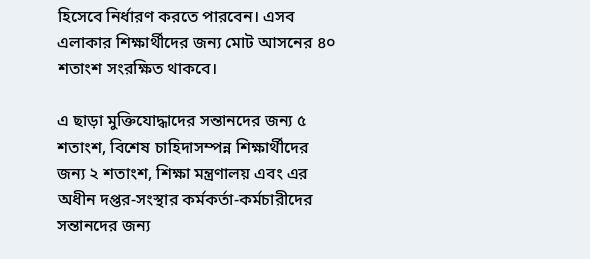হিসেবে নির্ধারণ করতে পারবেন। এসব এলাকার শিক্ষার্থীদের জন্য মোট আসনের ৪০ শতাংশ সংরক্ষিত থাকবে।

এ ছাড়া মুক্তিযোদ্ধাদের সন্তানদের জন্য ৫ শতাংশ, বিশেষ চাহিদাসম্পন্ন শিক্ষার্থীদের জন্য ২ শতাংশ, শিক্ষা মন্ত্রণালয় এবং এর অধীন দপ্তর-সংস্থার কর্মকর্তা-কর্মচারীদের সন্তানদের জন্য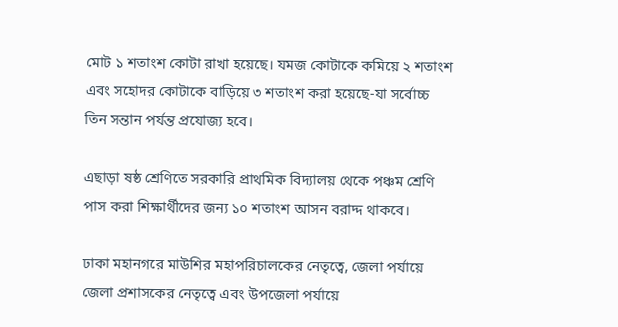মোট ১ শতাংশ কোটা রাখা হয়েছে। যমজ কোটাকে কমিয়ে ২ শতাংশ এবং সহোদর কোটাকে বাড়িয়ে ৩ শতাংশ করা হয়েছে-যা সর্বোচ্চ তিন সন্তান পর্যন্ত প্রযোজ্য হবে।

এছাড়া ষষ্ঠ শ্রেণিতে সরকারি প্রাথমিক বিদ্যালয় থেকে পঞ্চম শ্রেণি পাস করা শিক্ষার্থীদের জন্য ১০ শতাংশ আসন বরাদ্দ থাকবে।

ঢাকা মহানগরে মাউশির মহাপরিচালকের নেতৃত্বে, জেলা পর্যায়ে জেলা প্রশাসকের নেতৃত্বে এবং উপজেলা পর্যায়ে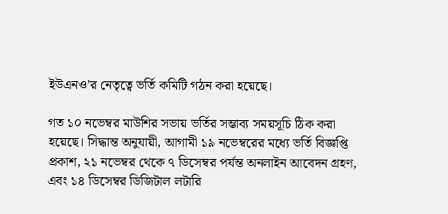ইউএনও’র নেতৃত্বে ভর্তি কমিটি গঠন করা হয়েছে।

গত ১০ নভেম্বর মাউশির সভায় ভর্তির সম্ভাব্য সময়সূচি ঠিক করা হয়েছে। সিদ্ধান্ত অনুযায়ী, আগামী ১৯ নভেম্বরের মধ্যে ভর্তি বিজ্ঞপ্তি প্রকাশ, ২১ নভেম্বর থেকে ৭ ডিসেম্বর পর্যন্ত অনলাইন আবেদন গ্রহণ, এবং ১৪ ডিসেম্বর ডিজিটাল লটারি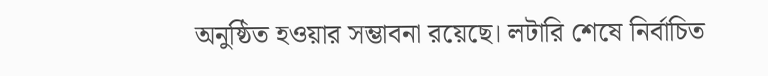অনুষ্ঠিত হওয়ার সম্ভাবনা রয়েছে। লটারি শেষে নির্বাচিত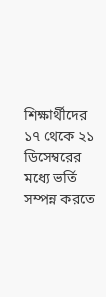শিক্ষার্থীদের ১৭ থেকে ২১ ডিসেম্বরের মধ্যে ভর্তি সম্পন্ন করতে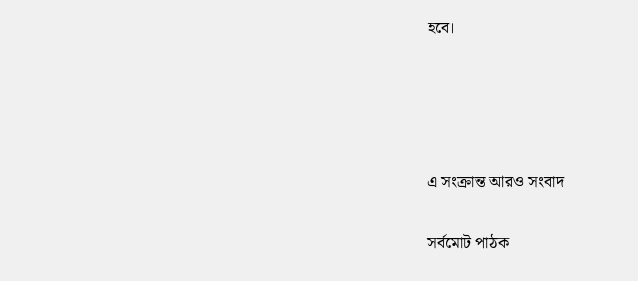হবে।




এ সংক্রান্ত আরও সংবাদ

সর্বমোট পাঠক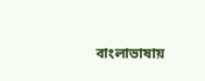বাংলাভাষায়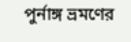পুর্নাঙ্গ ভ্রমণের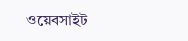ওয়েবসাইট